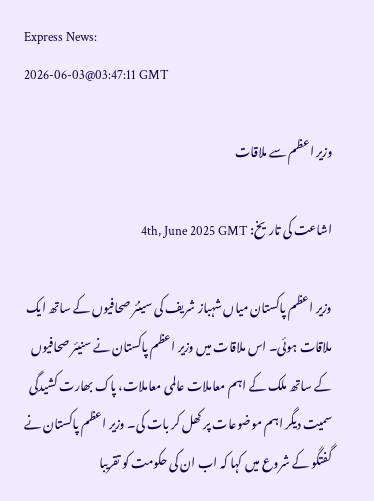Express News:
2026-06-03@03:47:11 GMT

وزیر اعظم سے ملاقات

اشاعت کی تاریخ: 4th, June 2025 GMT

وزیر اعظم پاکستان میاں شہباز شریف کی سینئر صحافیوں کے ساتھ ایک ملاقات ہوئی۔ اس ملاقات میں وزیر اعظم پاکستان نے سنیئر صحافیوں کے ساتھ ملک کے اہم معاملات عالمی معاملات، پاک بھارت کشیدگی سمیت دیگر اہم موضوعات پر کھل کر بات کی۔ وزیر اعظم پاکستان نے گفتگو کے شروع میں کہا کہ اب ان کی حکومت کو تقریبا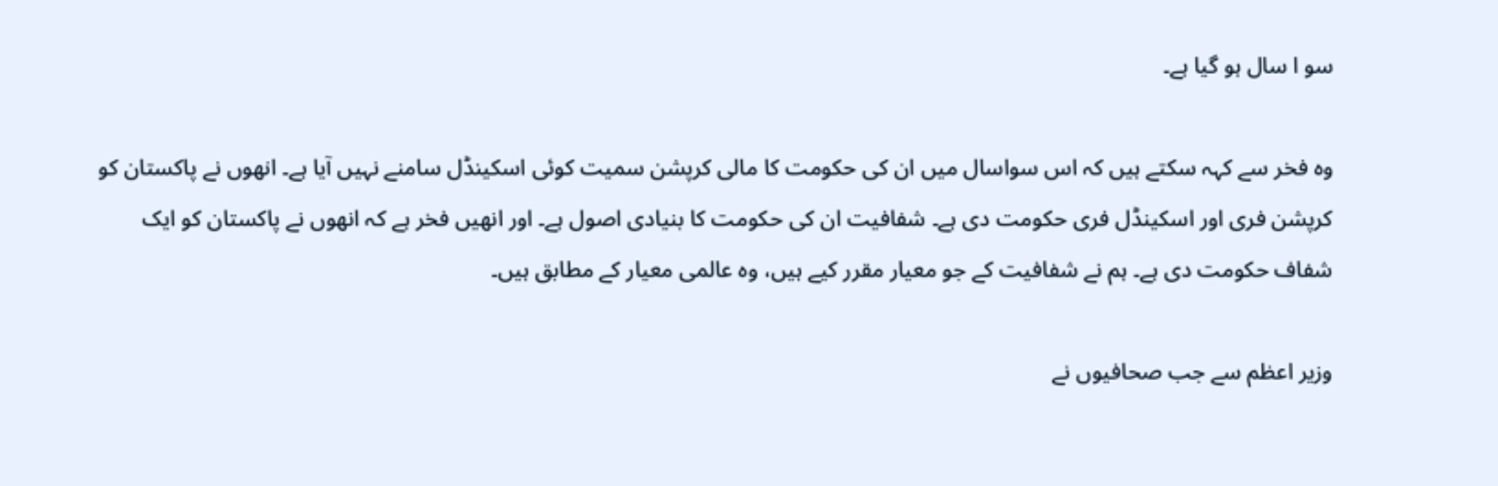سو ا سال ہو گیا ہے۔

وہ فخر سے کہہ سکتے ہیں کہ اس سواسال میں ان کی حکومت کا مالی کرپشن سمیت کوئی اسکینڈل سامنے نہیں آیا ہے۔ انھوں نے پاکستان کو کرپشن فری اور اسکینڈل فری حکومت دی ہے۔ شفافیت ان کی حکومت کا بنیادی اصول ہے۔ اور انھیں فخر ہے کہ انھوں نے پاکستان کو ایک شفاف حکومت دی ہے۔ ہم نے شفافیت کے جو معیار مقرر کیے ہیں، وہ عالمی معیار کے مطابق ہیں۔

وزیر اعظم سے جب صحافیوں نے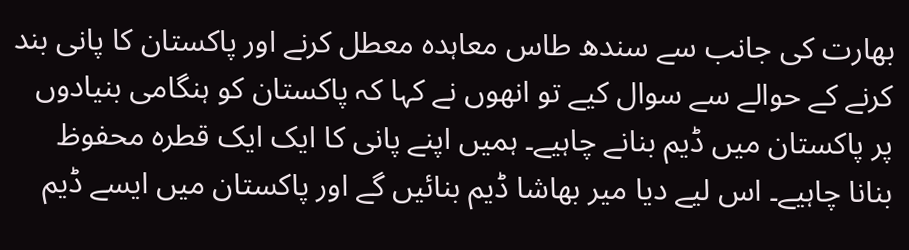بھارت کی جانب سے سندھ طاس معاہدہ معطل کرنے اور پاکستان کا پانی بند کرنے کے حوالے سے سوال کیے تو انھوں نے کہا کہ پاکستان کو ہنگامی بنیادوں پر پاکستان میں ڈیم بنانے چاہیے۔ ہمیں اپنے پانی کا ایک ایک قطرہ محفوظ بنانا چاہیے۔ اس لیے دیا میر بھاشا ڈیم بنائیں گے اور پاکستان میں ایسے ڈیم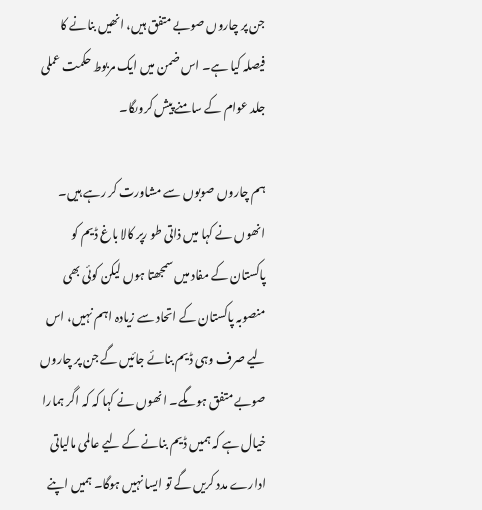جن پر چاروں صوبے متفق ہیں، انھیں بنانے کا فیصلہ کیا ہے۔ اس ضمن میں ایک مربوط حکمت عملی جلد عوام کے سامنے پیش کروںگا۔

ہم چاروں صوبوں سے مشاورت کر رہے ہیں۔ انھوں نے کہا میں ذاتی طو رپر کالا باغ ڈیم کو پاکستان کے مفاد میں سمجھتا ہوں لیکن کوئی بھی منصوبہ پاکستان کے اتحاد سے زیادہ اہم نہیں، اس لیے صرف وہی ڈیم بنائے جائیں گے جن پر چاروں صوبے متفق ہوںگے۔ انھوں نے کہا کہ کہ اگر ہمارا خیال ہے کہ ہمیں ڈیم بنانے کے لیے عالمی مالیاتی ادارے مدد کریں گے تو ایسا نہیں ہوگا۔ ہمیں اپنے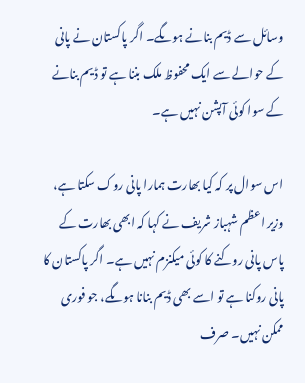وسائل سے ڈیم بنانے ہوںگے۔ اگر پاکستان نے پانی کے حوالے سے ایک محفوظ ملک بننا ہے تو ڈیم بنانے کے سوا کوئی آپشن نہیں ہے۔

اس سوال پر کہ کیا بھارت ہمارا پانی روک سکتا ہے، وزیر اعظم شہباز شریف نے کہا کہ ابھی بھارت کے پاس پانی روکنے کا کوئی میکنزم نہیں ہے۔ اگر پاکستان کا پانی روکنا ہے تو اسے بھی ڈیم بنانا ہوںگے، جو فوری ممکن نہیں۔ صرف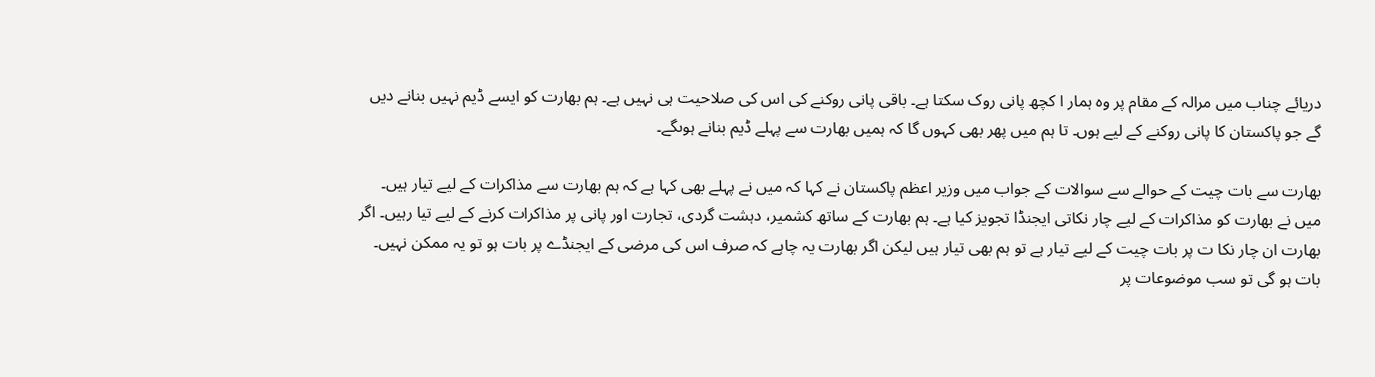دریائے چناب میں مرالہ کے مقام پر وہ ہمار ا کچھ پانی روک سکتا ہے۔ باقی پانی روکنے کی اس کی صلاحیت ہی نہیں ہے۔ ہم بھارت کو ایسے ڈیم نہیں بنانے دیں گے جو پاکستان کا پانی روکنے کے لیے ہوں۔ تا ہم میں پھر بھی کہوں گا کہ ہمیں بھارت سے پہلے ڈیم بنانے ہوںگے۔

بھارت سے بات چیت کے حوالے سے سوالات کے جواب میں وزیر اعظم پاکستان نے کہا کہ میں نے پہلے بھی کہا ہے کہ ہم بھارت سے مذاکرات کے لیے تیار ہیں۔ میں نے بھارت کو مذاکرات کے لیے چار نکاتی ایجنڈا تجویز کیا ہے۔ ہم بھارت کے ساتھ کشمیر، دہشت گردی، تجارت اور پانی پر مذاکرات کرنے کے لیے تیا رہیں۔ اگر بھارت ان چار نکا ت پر بات چیت کے لیے تیار ہے تو ہم بھی تیار ہیں لیکن اگر بھارت یہ چاہے کہ صرف اس کی مرضی کے ایجنڈے پر بات ہو تو یہ ممکن نہیں۔ بات ہو گی تو سب موضوعات پر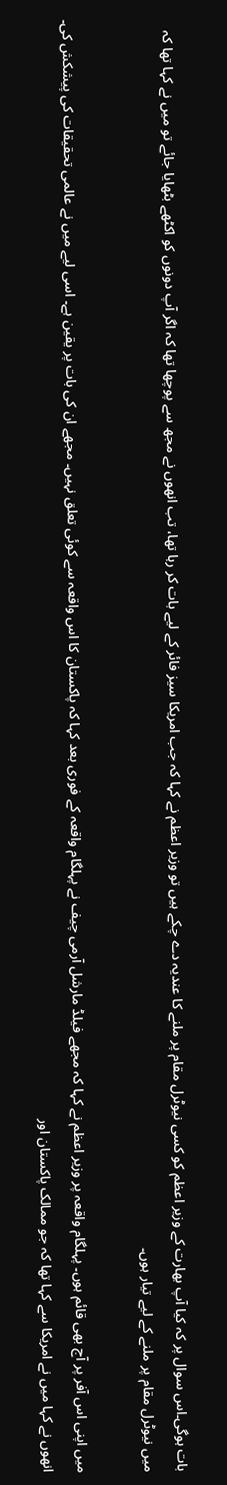بات ہوگی۔اس سوال پر کہ کیا آپ بھارت کے وزیر اعظم کو کسی نیوٹرل مقام پر ملنے کا عندیہ دے چکے ہیں تو وزیر اعظم نے کہا کہ جب امریکا سیز فائر کے لیے بات کر رہا تھا، تب انھوں نے مجھ سے پوچھا تھا کہ اگر آپ دونوں کو اکٹھے بٹھایا جائے تو میں نے کہا تھا کہ میں نیوٹرل مقام پر ملنے کے لیے تیار ہوں۔

میں اپنی اس آفر پر آج بھی قائم ہوں۔ پہلگام واقعہ پر وزیر اعظم نے کہا کہ مجھے فیلڈ مارشل آرمی چیف نے پہلگام واقعہ کے فوری بعد کہا کہ پاکستان کا اس واقعہ سے کوئی تعلق نہیں۔ مجھے ان کی بات پر یقین ہے۔ اسی لیے میں نے عالمی تحقیقات کی پیشکش کی۔ انھوں نے کہا میں نے امریکا سے کہا تھا کہ جو ممالک پاکستان اور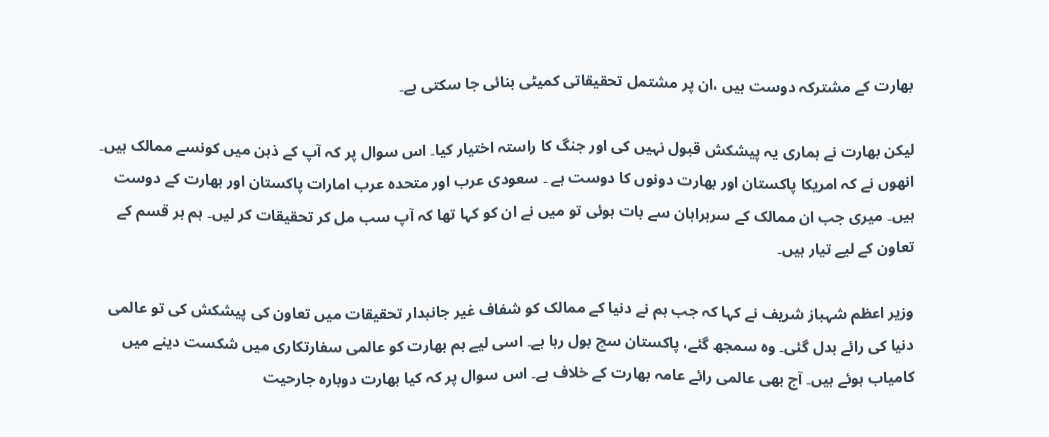بھارت کے مشترکہ دوست ہیں ،ان پر مشتمل تحقیقاتی کمیٹی بنائی جا سکتی ہے۔

لیکن بھارت نے ہماری یہ پیشکش قبول نہیں کی اور جنگ کا راستہ اختیار کیا۔ اس سوال پر کہ آپ کے ذہن میں کونسے ممالک ہیں۔ انھوں نے کہ امریکا پاکستان اور بھارت دونوں کا دوست ہے ۔ سعودی عرب اور متحدہ عرب امارات پاکستان اور بھارت کے دوست ہیں۔ میری جب ان ممالک کے سربراہان سے بات ہوئی تو میں نے ان کو کہا تھا کہ آپ سب مل کر تحقیقات کر لیں۔ ہم ہر قسم کے تعاون کے لیے تیار ہیں۔

وزیر اعظم شہباز شریف نے کہا کہ جب ہم نے دنیا کے ممالک کو شفاف غیر جانبدار تحقیقات میں تعاون کی پیشکش کی تو عالمی دنیا کی رائے بدل گئی۔ وہ سمجھ گئے، پاکستان سچ بول رہا ہے۔ اسی لیے ہم بھارت کو عالمی سفارتکاری میں شکست دینے میں کامیاب ہوئے ہیں۔ آج بھی عالمی رائے عامہ بھارت کے خلاف ہے۔ اس سوال پر کہ کیا بھارت دوبارہ جارحیت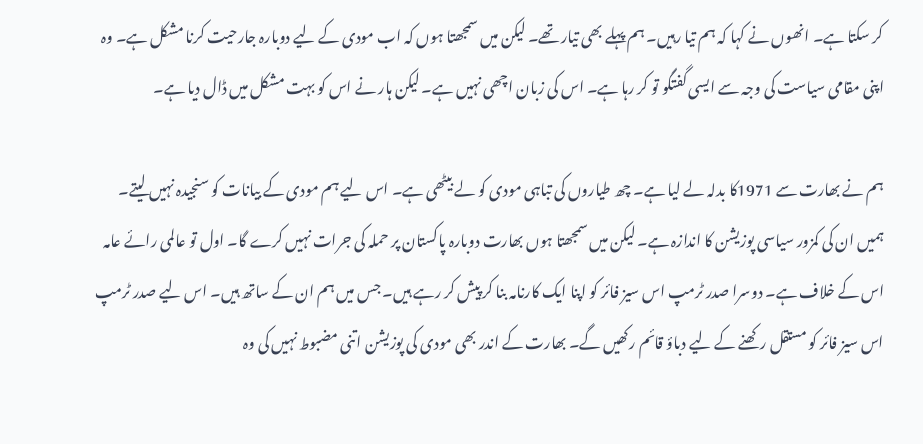کر سکتا ہے۔ انھوں نے کہا کہ ہم تیا رہیں۔ ہم پہلے بھی تیار تھے۔ لیکن میں سمجھتا ہوں کہ اب مودی کے لیے دوبارہ جارحیت کرنا مشکل ہے۔ وہ اپنی مقامی سیاست کی وجہ سے ایسی گفتگو تو کر رہا ہے۔ اس کی زبان اچھی نہیں ہے۔ لیکن ہار نے اس کو بہت مشکل میں ڈال دیا ہے۔

ہم نے بھارت سے 1971کا بدلہ لے لیا ہے۔ چھ طیاروں کی تباہی مودی کو لے بیٹھی ہے۔ اس لیے ہم مودی کے بیانات کو سنجیدہ نہیں لیتے۔ ہمیں ان کی کمزور سیاسی پوزیشن کا اندازہ ہے۔ لیکن میں سمجھتا ہوں بھارت دوبارہ پاکستان پر حملہ کی جرات نہیں کرے گا۔ اول تو عالمی رائے عامہ اس کے خلاف ہے۔ دوسرا صدر ٹرمپ اس سیز فائر کو اپنا ایک کارنامہ بنا کر پیش کر رہے ہیں۔ جس میں ہم ان کے ساتھ ہیں۔ اس لیے صدر ٹرمپ اس سیز فائر کو مستقل رکھنے کے لیے دباؤ قائم رکھیں گے۔ بھارت کے اندر بھی مودی کی پوزیشن اتنی مضبوط نہیں کی وہ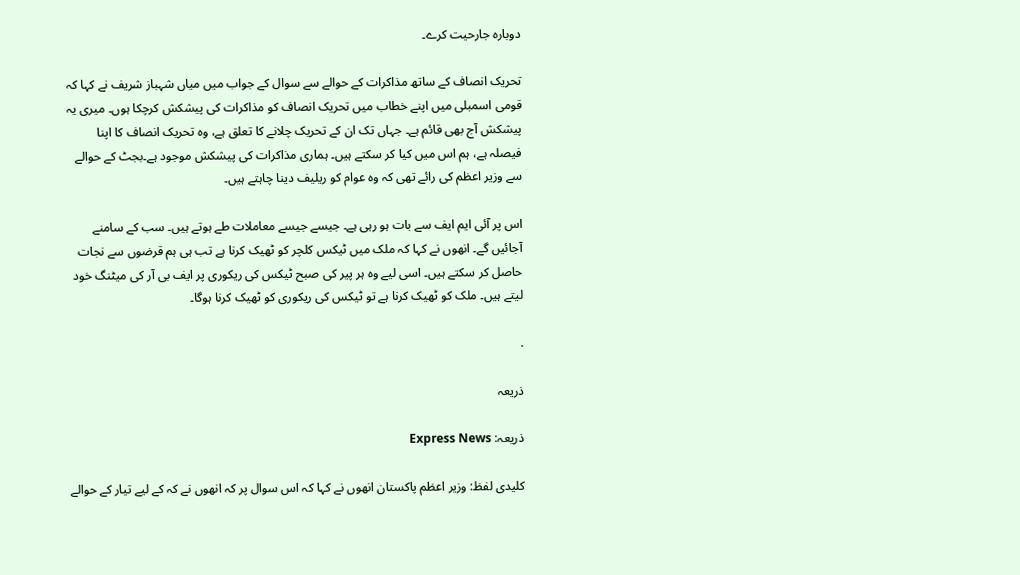دوبارہ جارحیت کرے۔

تحریک انصاف کے ساتھ مذاکرات کے حوالے سے سوال کے جواب میں میاں شہباز شریف نے کہا کہ قومی اسمبلی میں اپنے خطاب میں تحریک انصاف کو مذاکرات کی پیشکش کرچکا ہوں۔ میری یہ پیشکش آج بھی قائم ہے۔ جہاں تک ان کے تحریک چلانے کا تعلق ہے، وہ تحریک انصاف کا اپنا فیصلہ ہے، ہم اس میں کیا کر سکتے ہیں۔ ہماری مذاکرات کی پیشکش موجود ہے۔بجٹ کے حوالے سے وزیر اعظم کی رائے تھی کہ وہ عوام کو ریلیف دینا چاہتے ہیں۔

اس پر آئی ایم ایف سے بات ہو رہی ہے۔ جیسے جیسے معاملات طے ہوتے ہیں۔ سب کے سامنے آجائیں گے۔ انھوں نے کہا کہ ملک میں ٹیکس کلچر کو ٹھیک کرنا ہے تب ہی ہم قرضوں سے نجات حاصل کر سکتے ہیں۔ اسی لیے وہ ہر پیر کی صبح ٹیکس کی ریکوری پر ایف بی آر کی میٹنگ خود لیتے ہیں۔ ملک کو ٹھیک کرنا ہے تو ٹیکس کی ریکوری کو ٹھیک کرنا ہوگا۔

.

ذریعہ

ذریعہ: Express News

کلیدی لفظ: وزیر اعظم پاکستان انھوں نے کہا کہ اس سوال پر کہ انھوں نے کہ کے لیے تیار کے حوالے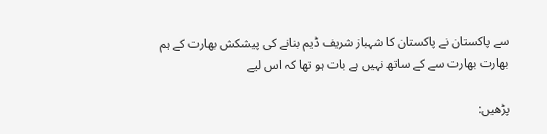سے پاکستان نے پاکستان کا شہباز شریف ڈیم بنانے کی پیشکش بھارت کے ہم بھارت بھارت سے کے ساتھ نہیں ہے بات ہو تھا کہ اس لیے

پڑھیں: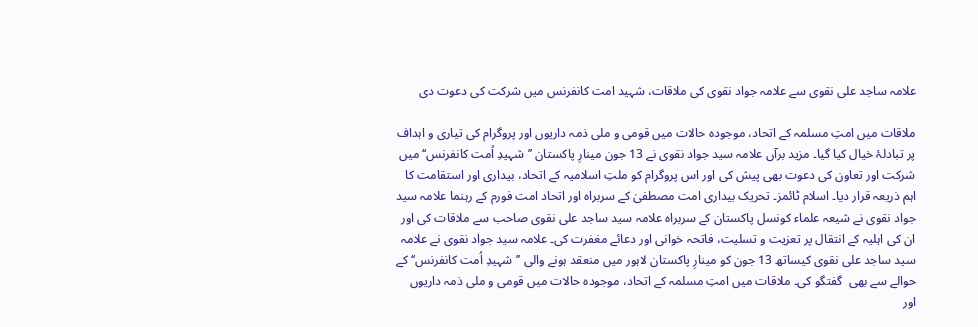علامہ ساجد علی نقوی سے علامہ جواد نقوی کی ملاقات، شہید امت کانفرنس میں شرکت کی دعوت دی

ملاقات میں امتِ مسلمہ کے اتحاد، موجودہ حالات میں قومی و ملی ذمہ داریوں اور پروگرام کی تیاری و اہداف پر تبادلۂ خیال کیا گیا۔ مزید برآں علامہ سید جواد نقوی نے 13 جون مینارِ پاکستان ’’شہیدِ اُمت کانفرنس‘‘ میں شرکت اور تعاون کی دعوت بھی پیش کی اور اس پروگرام کو ملتِ اسلامیہ کے اتحاد، بیداری اور استقامت کا اہم ذریعہ قرار دیا۔ اسلام ٹائمز۔ تحریک بیداری امت مصطفیٰ کے سربراہ اور اتحاد امت فورم کے رہنما علامہ سید جواد نقوی نے شیعہ علماء کونسل پاکستان کے سربراہ علامہ سید ساجد علی نقوی صاحب سے ملاقات کی اور ان کی اہلیہ کے انتقال پر تعزیت و تسلیت، فاتحہ خوانی اور دعائے مغفرت کی۔ علامہ سید جواد نقوی نے علامہ سید ساجد علی نقوی کیساتھ 13 جون کو مینارِ پاکستان لاہور میں منعقد ہونے والی ’’شہیدِ اُمت کانفرنس‘‘ کے حوالے سے بھی  گفتگو کی۔ ملاقات میں امتِ مسلمہ کے اتحاد، موجودہ حالات میں قومی و ملی ذمہ داریوں اور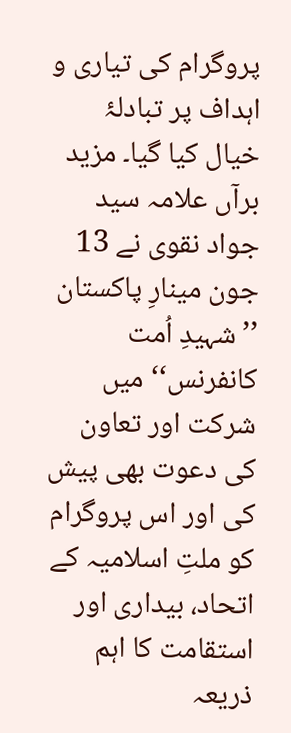پروگرام کی تیاری و اہداف پر تبادلۂ خیال کیا گیا۔ مزید برآں علامہ سید جواد نقوی نے 13 جون مینارِ پاکستان ’’شہیدِ اُمت کانفرنس‘‘ میں شرکت اور تعاون کی دعوت بھی پیش کی اور اس پروگرام کو ملتِ اسلامیہ کے اتحاد، بیداری اور استقامت کا اہم ذریعہ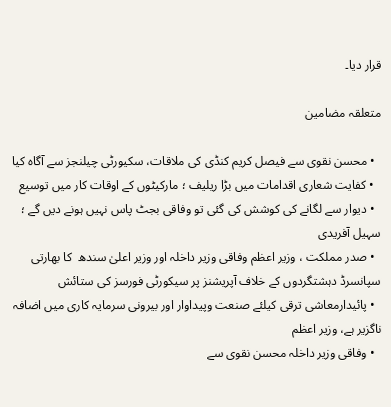قرار دیا۔

متعلقہ مضامین

  • محسن نقوی سے فیصل کریم کنڈی کی ملاقات، سکیورٹی چیلنجز سے آگاہ کیا
  • کفایت شعاری اقدامات میں بڑا ریلیف ؛ مارکیٹوں کے اوقات کار میں توسیع
  • دیوار سے لگانے کی کوشش کی گئی تو وفاقی بجٹ پاس نہیں ہونے دیں گے ؛ سہیل آفریدی
  • صدر مملکت ، وزیر اعظم وفاقی وزیر داخلہ اور وزیر اعلیٰ سندھ  کا بھارتی سپانسرڈ دہشتگردوں کے خلاف آپریشنز پر سیکورٹی فورسز کی ستائش
  • پائیدارمعاشی ترقی کیلئے صنعت وپیداوار اور بیرونی سرمایہ کاری میں اضافہ ناگزیر ہے، وزیر اعظم
  • وفاقی وزیر داخلہ محسن نقوی سے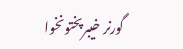گورنر خیبرپختونخوا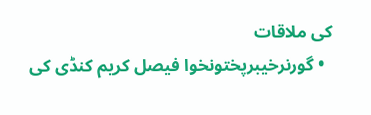کی ملاقات
  • گورنرخیبرپختونخوا فیصل کریم کنڈی کی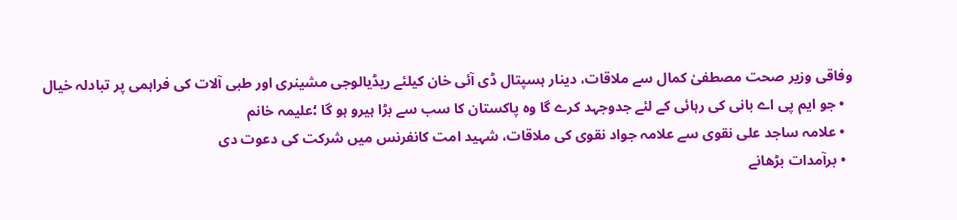وفاقی وزیر صحت مصطفیٰ کمال سے ملاقات، دینار ہسپتال ڈی آئی خان کیلئے ریڈیالوجی مشینری اور طبی آلات کی فراہمی پر تبادلہ خیال
  • جو ایم پی اے بانی کی رہائی کے لئے جدوجہد کرے گا وہ پاکستان کا سب سے بڑا ہیرو ہو گا ؛علیمہ خانم
  • علامہ ساجد علی نقوی سے علامہ جواد نقوی کی ملاقات، شہید امت کانفرنس میں شرکت کی دعوت دی
  • برآمدات بڑھانے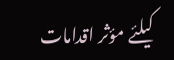کیلئے مؤثر اقدامات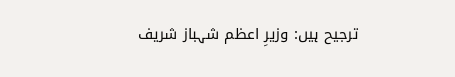ترجیح ہیں: وزیرِ اعظم شہباز شریف